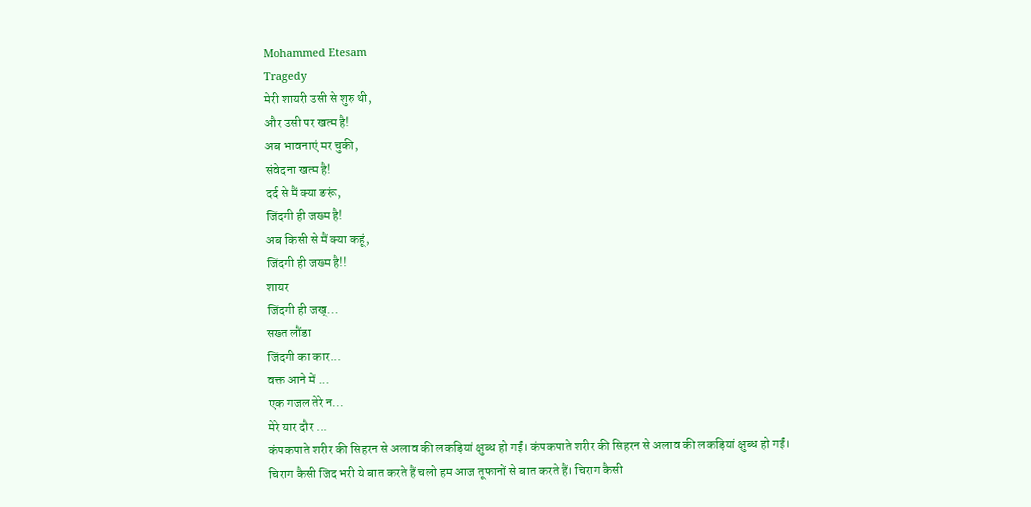Mohammed Etesam
Tragedy
मेरी शायरी उसी से शुरु थी,
और उसी पर खत्म है!
अब भावनाएं मर चुकी,
संवेदना खत्म है!
दर्द से मैं क्या ङरूं,
जिंदगी ही जख्म है!
अब किसी से मैं क्या कहूं,
जिंदगी ही जख्म है!!
शायर
जिंदगी ही जख्...
सख्त लौंडा
जिंदगी का कार...
वक्त आने में ...
एक गजल तेरे न...
मेरे यार दौर ...
कंपकपाते शरीर की सिहरन से अलाव की लकड़ियां क्षुब्ध हो गईं। कंपकपाते शरीर की सिहरन से अलाव की लकड़ियां क्षुब्ध हो गईं।
चिराग कैसी जिद भरी ये बात करते हैं चलो हम आज तूफानों से बात करते हैं। चिराग कैसी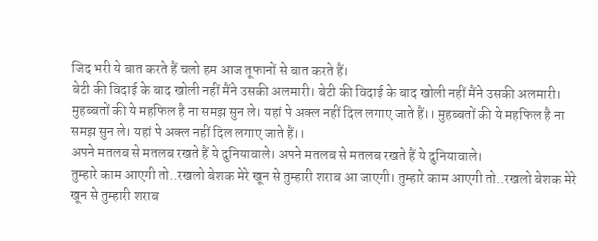जिद भरी ये बात करते हैं चलो हम आज तूफानों से बात करते हैं।
बेटी की विदाई के बाद खोली नहीं मैंने उसकी अलमारी। बेटी की विदाई के बाद खोली नहीं मैंने उसकी अलमारी।
मुहब्बतों की ये महफिल है ना समझ सुन ले। यहां पे अक्ल नहीं दिल लगाए जाते हैं।। मुहब्बतों की ये महफिल है ना समझ सुन ले। यहां पे अक्ल नहीं दिल लगाए जाते हैं।।
अपने मतलब से मतलब रखते हैं ये दुनियावाले। अपने मतलब से मतलब रखते हैं ये दुनियावाले।
तुम्हारे काम आएगी तो..रखलो बेशक मेरे खून से तुम्हारी शराब आ जाएगी। तुम्हारे काम आएगी तो..रखलो बेशक मेरे खून से तुम्हारी शराब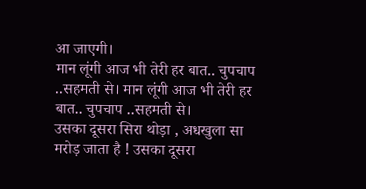आ जाएगी।
मान लूंगी आज भी तेरी हर बात.. चुपचाप ..सहमती से। मान लूंगी आज भी तेरी हर बात.. चुपचाप ..सहमती से।
उसका दूसरा सिरा थोड़ा , अधखुला सा मरोड़ जाता है ! उसका दूसरा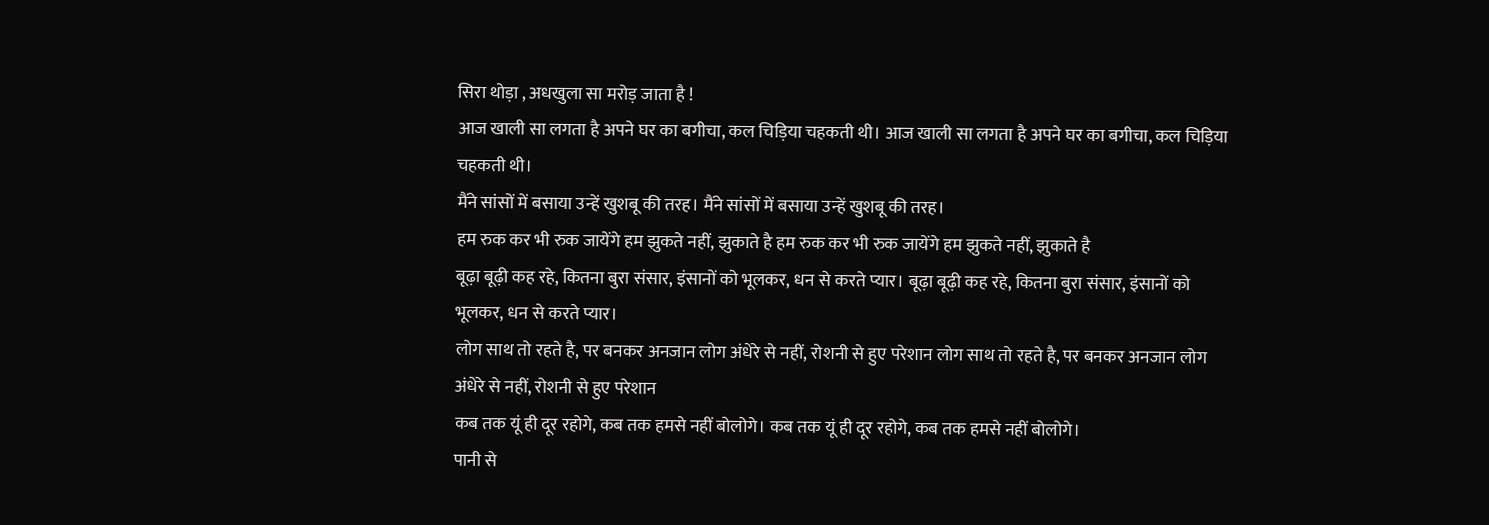सिरा थोड़ा , अधखुला सा मरोड़ जाता है !
आज खाली सा लगता है अपने घर का बगीचा, कल चिड़िया चहकती थी। आज खाली सा लगता है अपने घर का बगीचा, कल चिड़िया चहकती थी।
मैंने सांसों में बसाया उन्हें खुशबू की तरह। मैंने सांसों में बसाया उन्हें खुशबू की तरह।
हम रुक कर भी रुक जायेंगे हम झुकते नहीं, झुकाते है हम रुक कर भी रुक जायेंगे हम झुकते नहीं, झुकाते है
बूढ़ा बूढ़ी कह रहे, कितना बुरा संसार, इंसानों को भूलकर, धन से करते प्यार। बूढ़ा बूढ़ी कह रहे, कितना बुरा संसार, इंसानों को भूलकर, धन से करते प्यार।
लोग साथ तो रहते है, पर बनकर अनजान लोग अंधेरे से नहीं, रोशनी से हुए परेशान लोग साथ तो रहते है, पर बनकर अनजान लोग अंधेरे से नहीं, रोशनी से हुए परेशान
कब तक यूं ही दूर रहोगे, कब तक हमसे नहीं बोलोगे। कब तक यूं ही दूर रहोगे, कब तक हमसे नहीं बोलोगे।
पानी से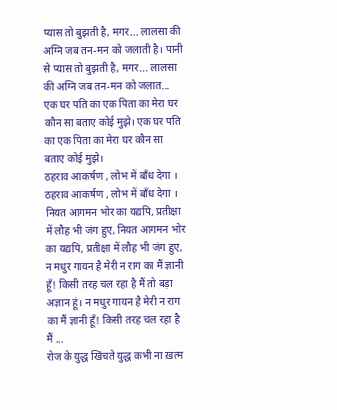प्यास तो बुझती है, मगर... लालसा की अग्नि जब तन-मन को जलाती है। पानी से प्यास तो बुझती है, मगर... लालसा की अग्नि जब तन-मन को जलात...
एक घर पति का एक पिता का मेरा घर कौन सा बताए कोई मुझे। एक घर पति का एक पिता का मेरा घर कौन सा बताए कोई मुझे।
ठहराव आकर्षण , लोभ में बाँध देगा । ठहराव आकर्षण , लोभ में बाँध देगा ।
नियत आगमन भोर का यद्यपि, प्रतीक्षा में लौह भी जंग हुए, नियत आगमन भोर का यद्यपि, प्रतीक्षा में लौह भी जंग हुए,
न मधुर गायन है मेरी न राग का मैं ज्ञानी हूँ! किसी तरह चल रहा है मैं तो बड़ा अज्ञान हूं। न मधुर गायन है मेरी न राग का मैं ज्ञानी हूँ! किसी तरह चल रहा है मैं ...
रोज के युद्ध खिंचते युद्ध कभी ना ख़त्म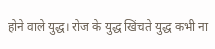होने वाले युद्ध। रोज के युद्ध खिंचते युद्ध कभी ना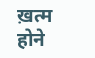ख़त्म होने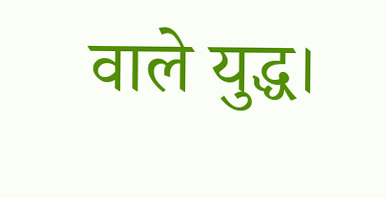वाले युद्ध।